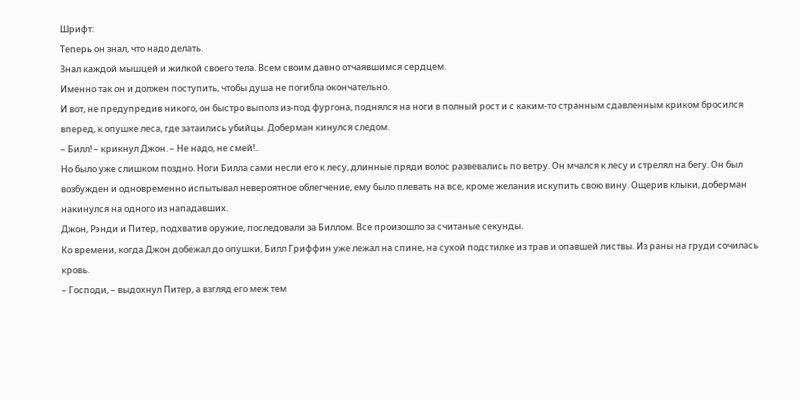Шрифт:
Теперь он знал, что надо делать.
Знал каждой мышцей и жилкой своего тела. Всем своим давно отчаявшимся сердцем.
Именно так он и должен поступить, чтобы душа не погибла окончательно.
И вот, не предупредив никого, он быстро выполз из-под фургона, поднялся на ноги в полный рост и с каким-то странным сдавленным криком бросился вперед, к опушке леса, где затаились убийцы. Доберман кинулся следом.
– Билл! – крикнул Джон. – Не надо, не смей!..
Но было уже слишком поздно. Ноги Билла сами несли его к лесу, длинные пряди волос развевались по ветру. Он мчался к лесу и стрелял на бегу. Он был возбужден и одновременно испытывал невероятное облегчение, ему было плевать на все, кроме желания искупить свою вину. Ощерив клыки, доберман накинулся на одного из нападавших.
Джон, Рэнди и Питер, подхватив оружие, последовали за Биллом. Все произошло за считаные секунды.
Ко времени, когда Джон добежал до опушки, Билл Гриффин уже лежал на спине, на сухой подстилке из трав и опавшей листвы. Из раны на груди сочилась кровь.
– Господи, – выдохнул Питер, а взгляд его меж тем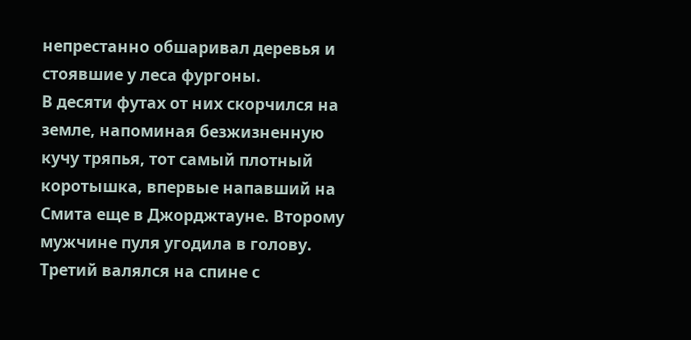непрестанно обшаривал деревья и стоявшие у леса фургоны.
В десяти футах от них скорчился на земле, напоминая безжизненную кучу тряпья, тот самый плотный коротышка, впервые напавший на Смита еще в Джорджтауне. Второму мужчине пуля угодила в голову. Третий валялся на спине с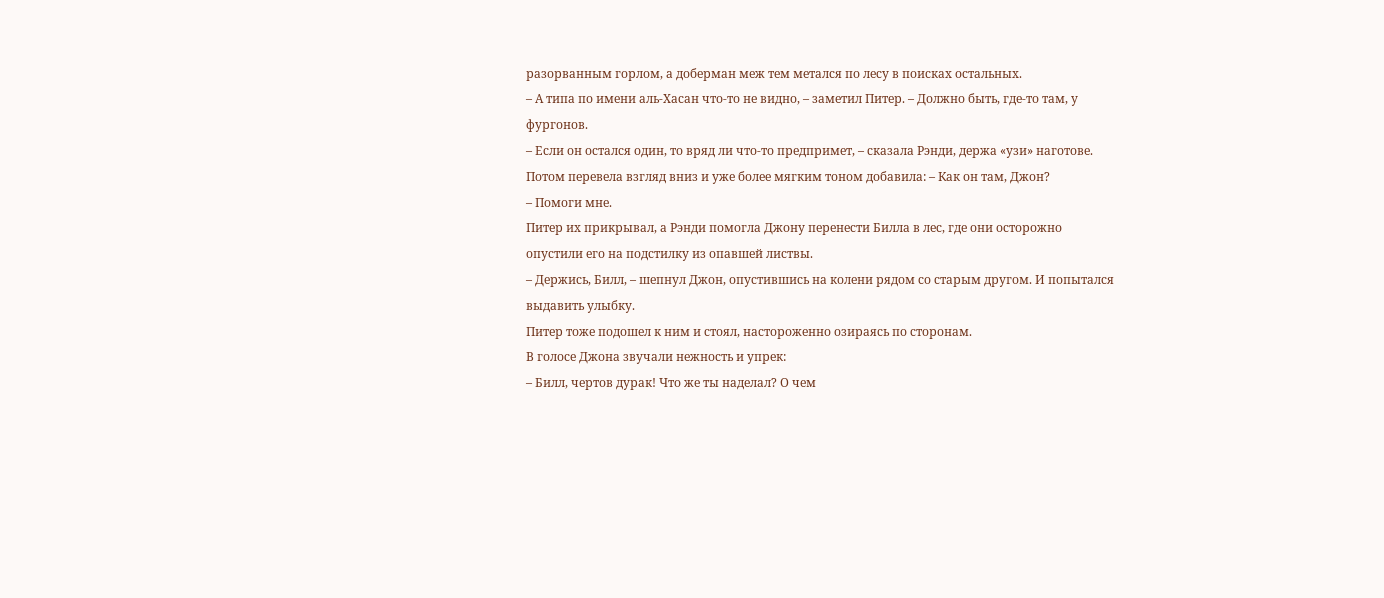разорванным горлом, а доберман меж тем метался по лесу в поисках остальных.
– А типа по имени аль-Хасан что-то не видно, – заметил Питер. – Должно быть, где-то там, у фургонов.
– Если он остался один, то вряд ли что-то предпримет, – сказала Рэнди, держа «узи» наготове. Потом перевела взгляд вниз и уже более мягким тоном добавила: – Как он там, Джон?
– Помоги мне.
Питер их прикрывал, а Рэнди помогла Джону перенести Билла в лес, где они осторожно опустили его на подстилку из опавшей листвы.
– Держись, Билл, – шепнул Джон, опустившись на колени рядом со старым другом. И попытался выдавить улыбку.
Питер тоже подошел к ним и стоял, настороженно озираясь по сторонам.
В голосе Джона звучали нежность и упрек:
– Билл, чертов дурак! Что же ты наделал? О чем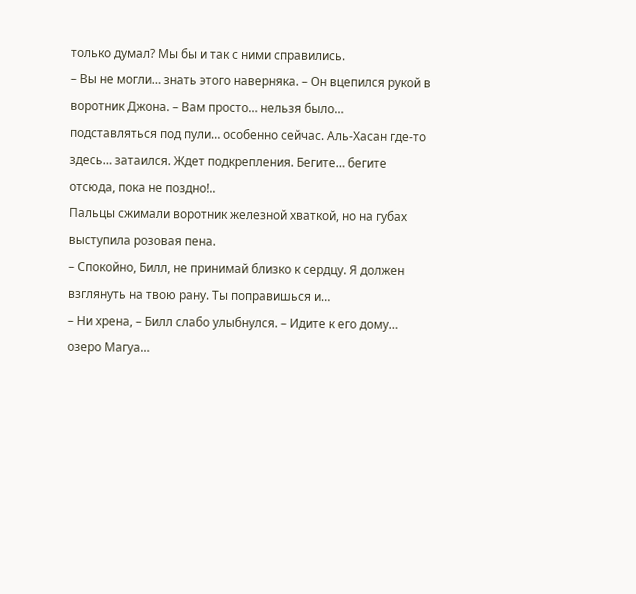только думал? Мы бы и так с ними справились.
– Вы не могли… знать этого наверняка. – Он вцепился рукой в воротник Джона. – Вам просто… нельзя было… подставляться под пули… особенно сейчас. Аль-Хасан где-то здесь… затаился. Ждет подкрепления. Бегите… бегите отсюда, пока не поздно!..
Пальцы сжимали воротник железной хваткой, но на губах выступила розовая пена.
– Спокойно, Билл, не принимай близко к сердцу. Я должен взглянуть на твою рану. Ты поправишься и…
– Ни хрена, – Билл слабо улыбнулся. – Идите к его дому… озеро Магуа…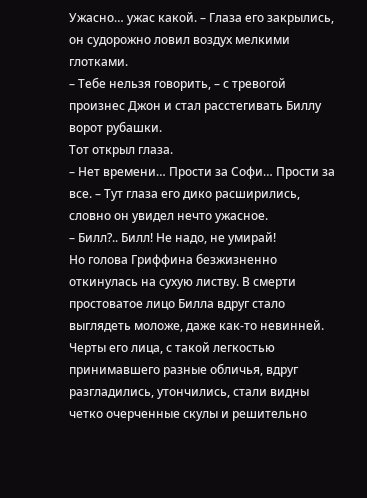Ужасно… ужас какой. – Глаза его закрылись, он судорожно ловил воздух мелкими глотками.
– Тебе нельзя говорить, – с тревогой произнес Джон и стал расстегивать Биллу ворот рубашки.
Тот открыл глаза.
– Нет времени… Прости за Софи… Прости за все. – Тут глаза его дико расширились, словно он увидел нечто ужасное.
– Билл?.. Билл! Не надо, не умирай!
Но голова Гриффина безжизненно откинулась на сухую листву. В смерти простоватое лицо Билла вдруг стало выглядеть моложе, даже как-то невинней. Черты его лица, с такой легкостью принимавшего разные обличья, вдруг разгладились, утончились, стали видны четко очерченные скулы и решительно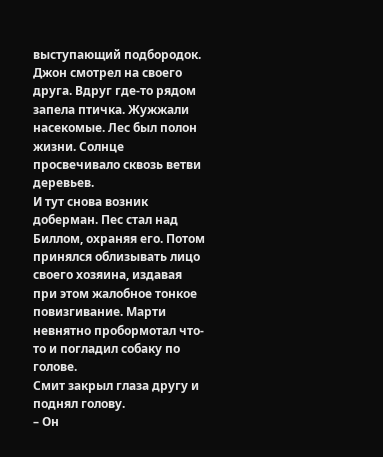выступающий подбородок. Джон смотрел на своего друга. Вдруг где-то рядом запела птичка. Жужжали насекомые. Лес был полон жизни. Солнце просвечивало сквозь ветви деревьев.
И тут снова возник доберман. Пес стал над Биллом, охраняя его. Потом принялся облизывать лицо своего хозяина, издавая при этом жалобное тонкое повизгивание. Марти невнятно пробормотал что-то и погладил собаку по голове.
Смит закрыл глаза другу и поднял голову.
– Он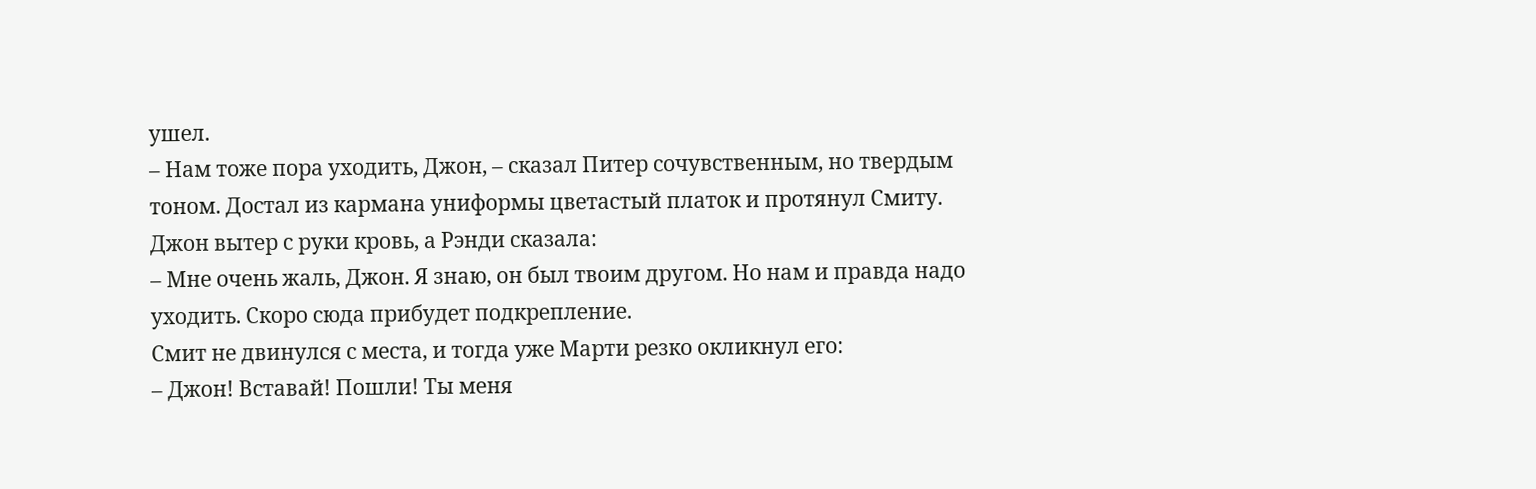ушел.
– Нам тоже пора уходить, Джон, – сказал Питер сочувственным, но твердым тоном. Достал из кармана униформы цветастый платок и протянул Смиту.
Джон вытер с руки кровь, а Рэнди сказала:
– Мне очень жаль, Джон. Я знаю, он был твоим другом. Но нам и правда надо уходить. Скоро сюда прибудет подкрепление.
Смит не двинулся с места, и тогда уже Марти резко окликнул его:
– Джон! Вставай! Пошли! Ты меня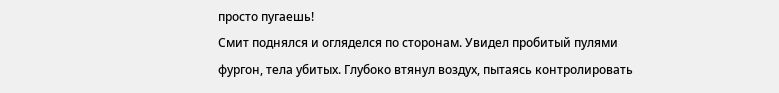просто пугаешь!
Смит поднялся и огляделся по сторонам. Увидел пробитый пулями фургон, тела убитых. Глубоко втянул воздух, пытаясь контролировать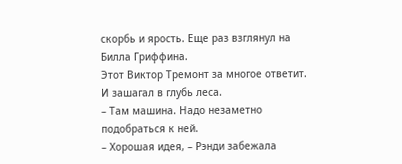скорбь и ярость. Еще раз взглянул на Билла Гриффина.
Этот Виктор Тремонт за многое ответит.
И зашагал в глубь леса.
– Там машина. Надо незаметно подобраться к ней.
– Хорошая идея, – Рэнди забежала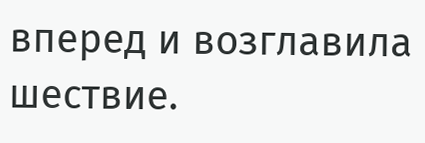вперед и возглавила шествие.